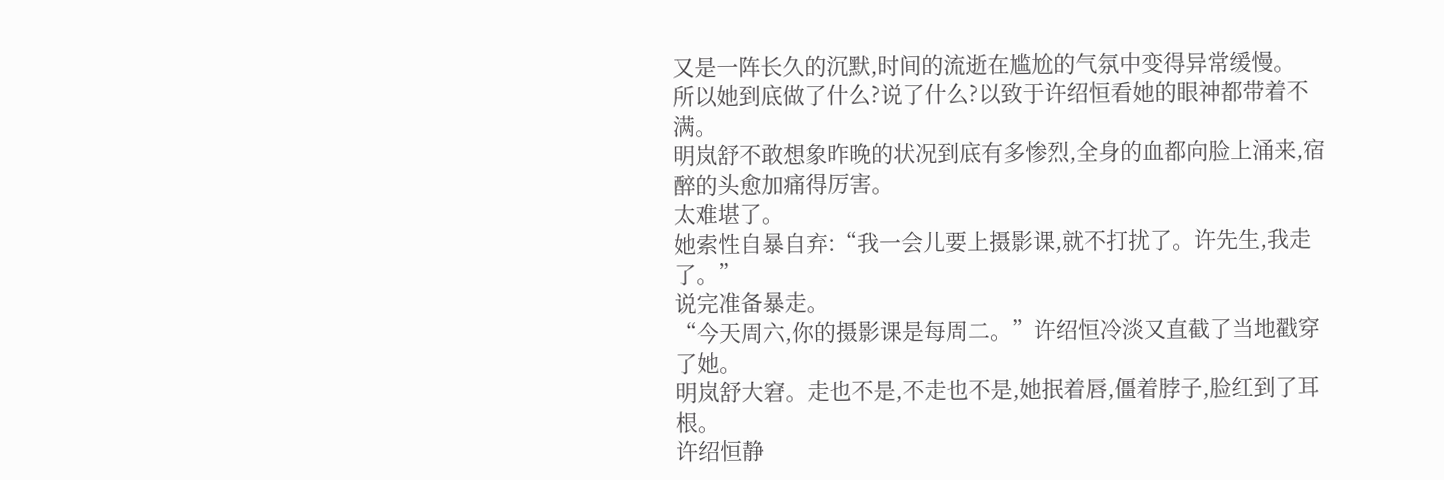又是一阵长久的沉默,时间的流逝在尴尬的气氛中变得异常缓慢。
所以她到底做了什么?说了什么?以致于许绍恒看她的眼神都带着不满。
明岚舒不敢想象昨晚的状况到底有多惨烈,全身的血都向脸上涌来,宿醉的头愈加痛得厉害。
太难堪了。
她索性自暴自弃:“我一会儿要上摄影课,就不打扰了。许先生,我走了。”
说完准备暴走。
“今天周六,你的摄影课是每周二。”许绍恒冷淡又直截了当地戳穿了她。
明岚舒大窘。走也不是,不走也不是,她抿着唇,僵着脖子,脸红到了耳根。
许绍恒静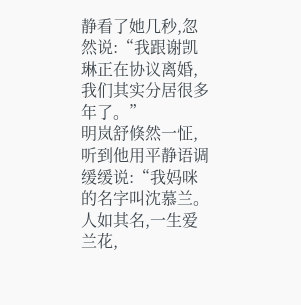静看了她几秒,忽然说:“我跟谢凯琳正在协议离婚,我们其实分居很多年了。”
明岚舒倏然一怔,听到他用平静语调缓缓说:“我妈咪的名字叫沈慕兰。人如其名,一生爱兰花,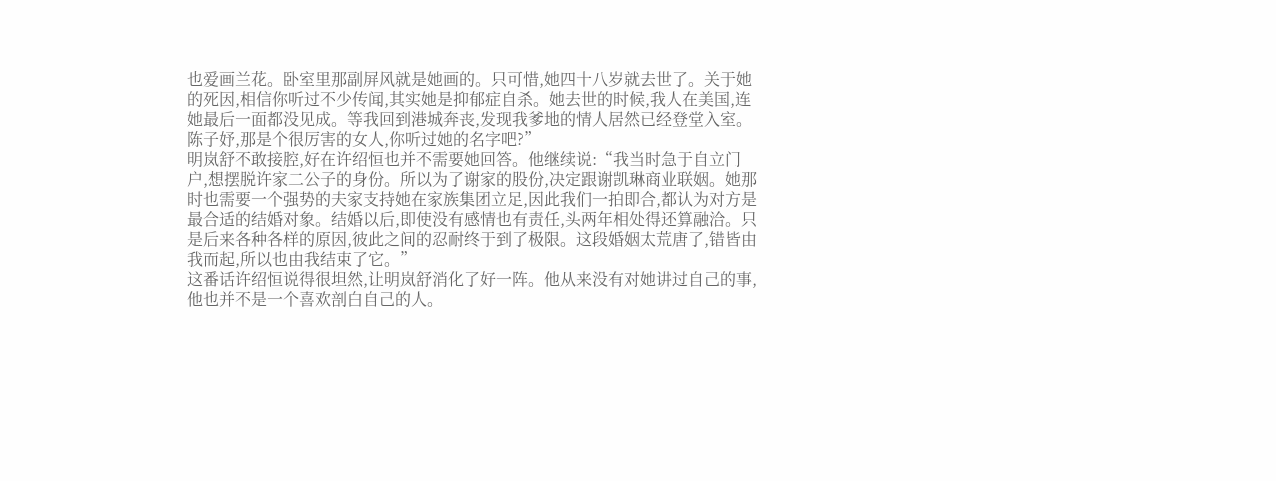也爱画兰花。卧室里那副屏风就是她画的。只可惜,她四十八岁就去世了。关于她的死因,相信你听过不少传闻,其实她是抑郁症自杀。她去世的时候,我人在美国,连她最后一面都没见成。等我回到港城奔丧,发现我爹地的情人居然已经登堂入室。陈子妤,那是个很厉害的女人,你听过她的名字吧?”
明岚舒不敢接腔,好在许绍恒也并不需要她回答。他继续说:“我当时急于自立门户,想摆脱许家二公子的身份。所以为了谢家的股份,决定跟谢凯琳商业联姻。她那时也需要一个强势的夫家支持她在家族集团立足,因此我们一拍即合,都认为对方是最合适的结婚对象。结婚以后,即使没有感情也有责任,头两年相处得还算融洽。只是后来各种各样的原因,彼此之间的忍耐终于到了极限。这段婚姻太荒唐了,错皆由我而起,所以也由我结束了它。”
这番话许绍恒说得很坦然,让明岚舒消化了好一阵。他从来没有对她讲过自己的事,他也并不是一个喜欢剖白自己的人。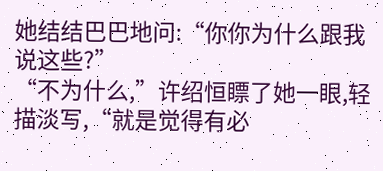她结结巴巴地问:“你你为什么跟我说这些?”
“不为什么,”许绍恒瞟了她一眼,轻描淡写,“就是觉得有必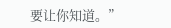要让你知道。”